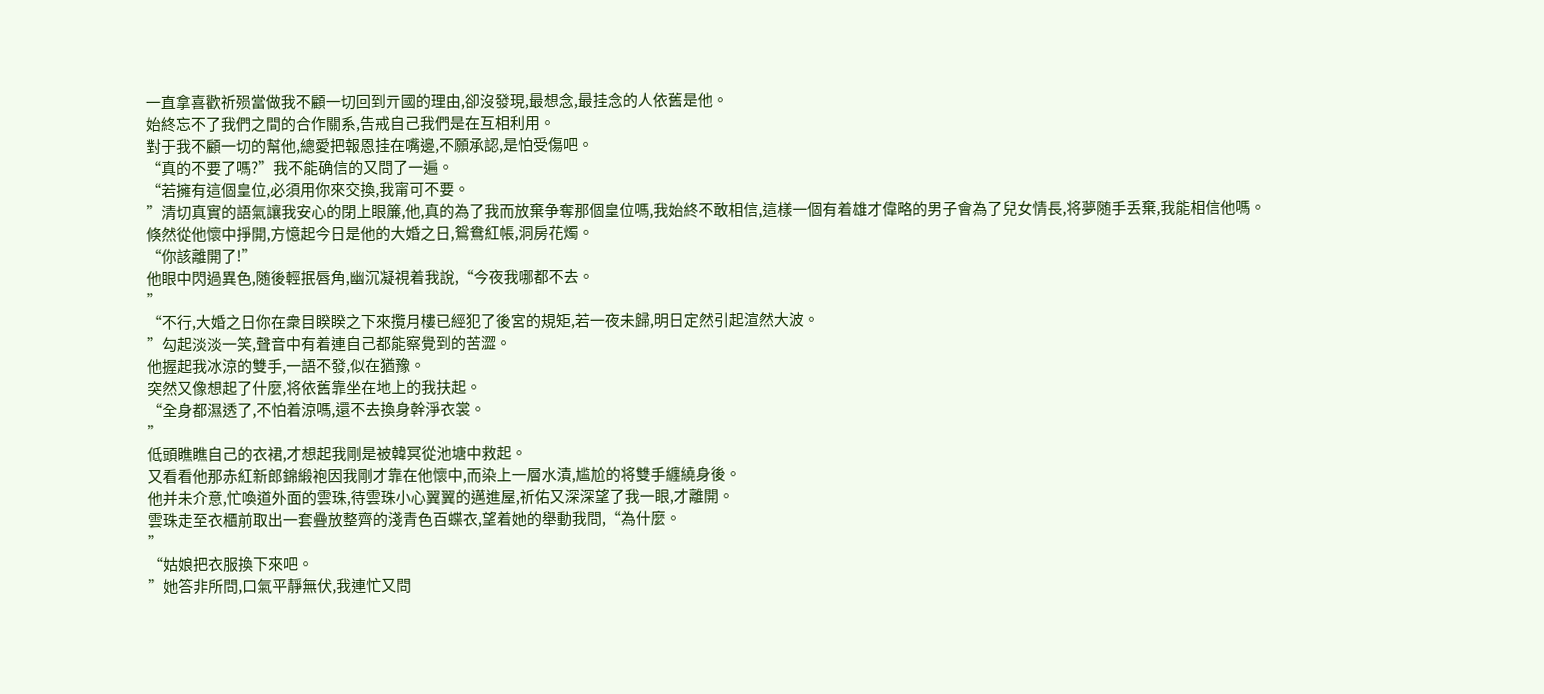一直拿喜歡祈殒當做我不顧一切回到亓國的理由,卻沒發現,最想念,最挂念的人依舊是他。
始終忘不了我們之間的合作關系,告戒自己我們是在互相利用。
對于我不顧一切的幫他,總愛把報恩挂在嘴邊,不願承認,是怕受傷吧。
“真的不要了嗎?”我不能确信的又問了一遍。
“若擁有這個皇位,必須用你來交換,我甯可不要。
”清切真實的語氣讓我安心的閉上眼簾,他,真的為了我而放棄争奪那個皇位嗎,我始終不敢相信,這樣一個有着雄才偉略的男子會為了兒女情長,将夢随手丢棄,我能相信他嗎。
倏然從他懷中掙開,方憶起今日是他的大婚之日,鴛鴦紅帳,洞房花燭。
“你該離開了!”
他眼中閃過異色,随後輕抿唇角,幽沉凝視着我說,“今夜我哪都不去。
”
“不行,大婚之日你在衆目睽睽之下來攬月樓已經犯了後宮的規矩,若一夜未歸,明日定然引起渲然大波。
”勾起淡淡一笑,聲音中有着連自己都能察覺到的苦澀。
他握起我冰涼的雙手,一語不發,似在猶豫。
突然又像想起了什麼,将依舊靠坐在地上的我扶起。
“全身都濕透了,不怕着涼嗎,還不去換身幹淨衣裳。
”
低頭瞧瞧自己的衣裙,才想起我剛是被韓冥從池塘中救起。
又看看他那赤紅新郎錦緞袍因我剛才靠在他懷中,而染上一層水漬,尴尬的将雙手纏繞身後。
他并未介意,忙喚道外面的雲珠,待雲珠小心翼翼的邁進屋,祈佑又深深望了我一眼,才離開。
雲珠走至衣櫃前取出一套疊放整齊的淺青色百蝶衣,望着她的舉動我問,“為什麼。
”
“姑娘把衣服換下來吧。
”她答非所問,口氣平靜無伏,我連忙又問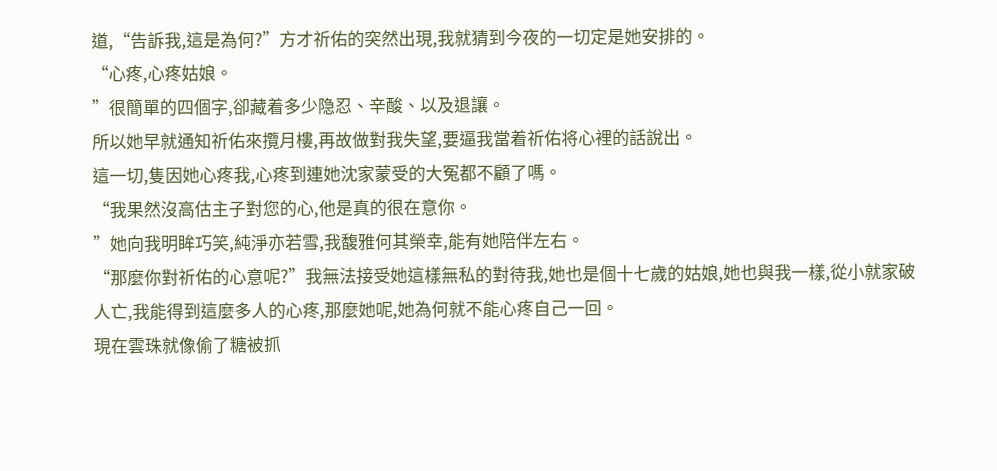道,“告訴我,這是為何?”方才祈佑的突然出現,我就猜到今夜的一切定是她安排的。
“心疼,心疼姑娘。
”很簡單的四個字,卻藏着多少隐忍、辛酸、以及退讓。
所以她早就通知祈佑來攬月樓,再故做對我失望,要逼我當着祈佑将心裡的話說出。
這一切,隻因她心疼我,心疼到連她沈家蒙受的大冤都不顧了嗎。
“我果然沒高估主子對您的心,他是真的很在意你。
”她向我明眸巧笑,純淨亦若雪,我馥雅何其榮幸,能有她陪伴左右。
“那麼你對祈佑的心意呢?”我無法接受她這樣無私的對待我,她也是個十七歲的姑娘,她也與我一樣,從小就家破人亡,我能得到這麼多人的心疼,那麼她呢,她為何就不能心疼自己一回。
現在雲珠就像偷了糖被抓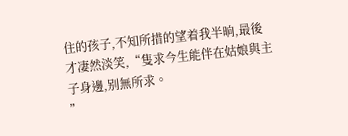住的孩子,不知所措的望着我半晌,最後才凄然淡笑,“隻求今生能伴在姑娘與主子身邊,别無所求。
”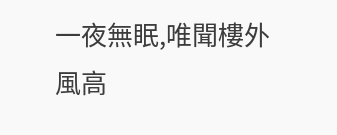一夜無眠,唯聞樓外風高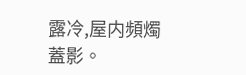露冷,屋内頻燭蓋影。